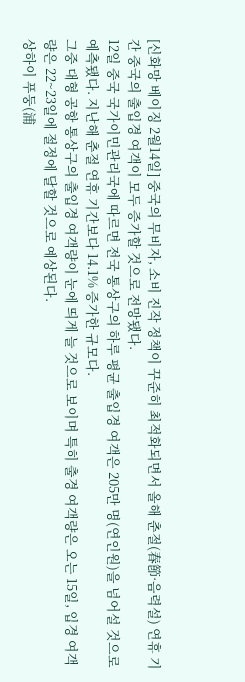[신화망 베이징 2월14일] 중국의 무비자, 소비 진작 정책이 꾸준히 최적화되면서 올해 춘절(春節·음력설) 연휴 기간 중국의 출입경 여객이 모두 증가할 것으로 전망됐다.
12일 중국 국가이민관리국에 따르면 전국 통상구의 하루 평균 출입경 여객은 205만 명(연인원)을 넘어설 것으로 예측됐다. 지난해 춘절 연휴 기간보다 14.1% 증가한 규모다.
그중 대형 공항 통상구의 출입경 여객량이 눈에 띄게 늘 것으로 보이며 특히 출경 여객량은 오는 15일, 입경 여객량은 22~23일에 절정에 달할 것으로 예상된다.
상하이 푸둥(浦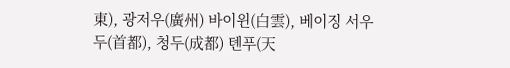東), 광저우(廣州) 바이윈(白雲), 베이징 서우두(首都), 청두(成都) 톈푸(天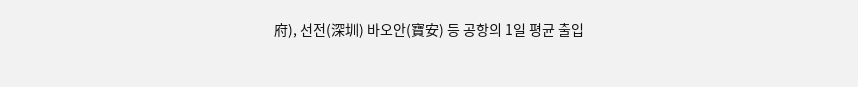府), 선전(深圳) 바오안(寶安) 등 공항의 1일 평균 출입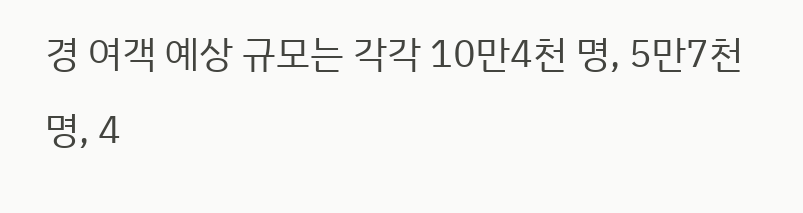경 여객 예상 규모는 각각 10만4천 명, 5만7천 명, 4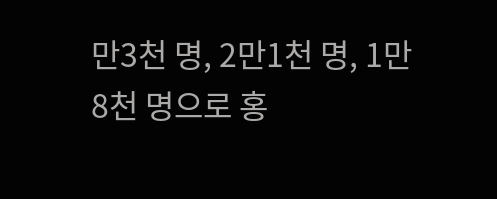만3천 명, 2만1천 명, 1만8천 명으로 홍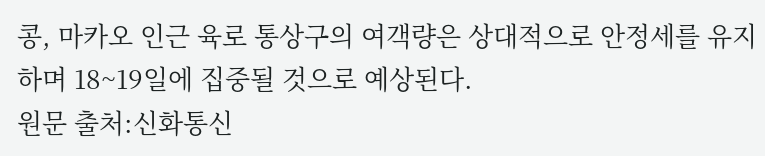콩, 마카오 인근 육로 통상구의 여객량은 상대적으로 안정세를 유지하며 18~19일에 집중될 것으로 예상된다.
원문 출처:신화통신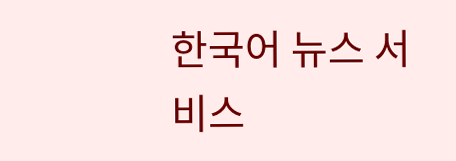한국어 뉴스 서비스